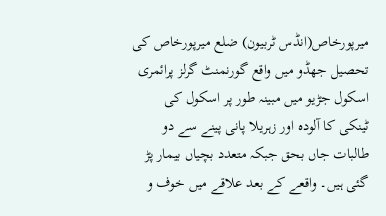میرپورخاص(انڈس ٹربیون) ضلع میرپورخاص کی تحصیل جھڈو میں واقع گورنمنٹ گرلز پرائمری اسکول جڑیو میں مبینہ طور پر اسکول کی ٹینکی کا آلودہ اور زہریلا پانی پینے سے دو طالبات جاں بحق جبکہ متعدد بچیاں بیمار پڑ گئی ہیں۔ واقعے کے بعد علاقے میں خوف و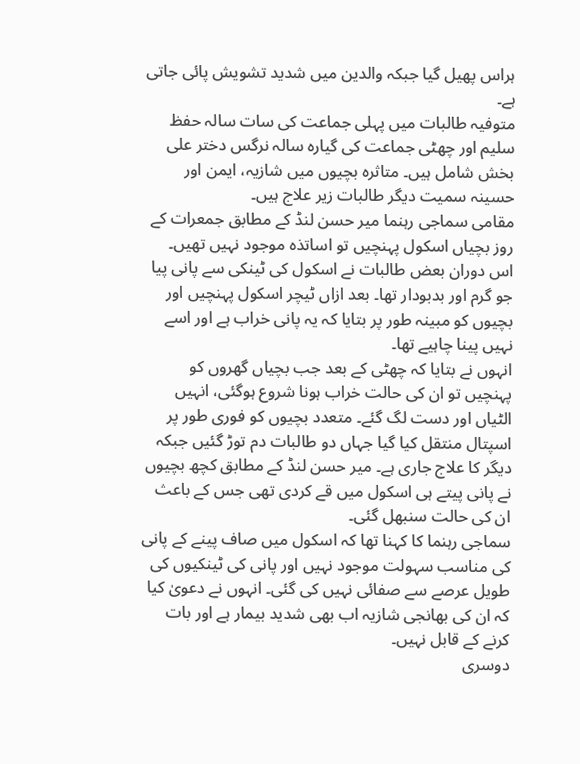ہراس پھیل گیا جبکہ والدین میں شدید تشویش پائی جاتی ہے۔
متوفیہ طالبات میں پہلی جماعت کی سات سالہ حفظ سلیم اور چھٹی جماعت کی گیارہ سالہ نرگس دختر علی بخش شامل ہیں۔ متاثرہ بچیوں میں شازیہ، ایمن اور حسینہ سمیت دیگر طالبات زیر علاج ہیں۔
مقامی سماجی رہنما میر حسن لنڈ کے مطابق جمعرات کے روز بچیاں اسکول پہنچیں تو اساتذہ موجود نہیں تھیں۔ اس دوران بعض طالبات نے اسکول کی ٹینکی سے پانی پیا جو گرم اور بدبودار تھا۔ بعد ازاں ٹیچر اسکول پہنچیں اور بچیوں کو مبینہ طور پر بتایا کہ یہ پانی خراب ہے اور اسے نہیں پینا چاہیے تھا۔
انہوں نے بتایا کہ چھٹی کے بعد جب بچیاں گھروں کو پہنچیں تو ان کی حالت خراب ہونا شروع ہوگئی، انہیں الٹیاں اور دست لگ گئے۔ متعدد بچیوں کو فوری طور پر اسپتال منتقل کیا گیا جہاں دو طالبات دم توڑ گئیں جبکہ دیگر کا علاج جاری ہے۔ میر حسن لنڈ کے مطابق کچھ بچیوں نے پانی پیتے ہی اسکول میں قے کردی تھی جس کے باعث ان کی حالت سنبھل گئی۔
سماجی رہنما کا کہنا تھا کہ اسکول میں صاف پینے کے پانی کی مناسب سہولت موجود نہیں اور پانی کی ٹینکیوں کی طویل عرصے سے صفائی نہیں کی گئی۔ انہوں نے دعویٰ کیا کہ ان کی بھانجی شازیہ اب بھی شدید بیمار ہے اور بات کرنے کے قابل نہیں۔
دوسری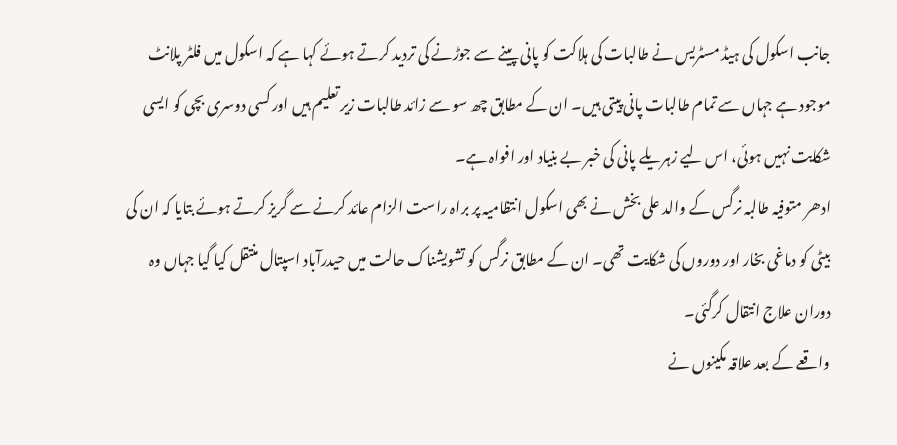جانب اسکول کی ہیڈ مسٹریس نے طالبات کی ہلاکت کو پانی پینے سے جوڑنے کی تردید کرتے ہوئے کہا ہے کہ اسکول میں فلٹر پلانٹ موجود ہے جہاں سے تمام طالبات پانی پیتی ہیں۔ ان کے مطابق چھ سو سے زائد طالبات زیر تعلیم ہیں اور کسی دوسری بچی کو ایسی شکایت نہیں ہوئی، اس لیے زہریلے پانی کی خبر بے بنیاد اور افواہ ہے۔
ادھر متوفیہ طالبہ نرگس کے والد علی بخش نے بھی اسکول انتظامیہ پر براہ راست الزام عائد کرنے سے گریز کرتے ہوئے بتایا کہ ان کی بیٹی کو دماغی بخار اور دوروں کی شکایت تھی۔ ان کے مطابق نرگس کو تشویشناک حالت میں حیدرآباد اسپتال منتقل کیا گیا جہاں وہ دوران علاج انتقال کرگئی۔
واقعے کے بعد علاقہ مکینوں نے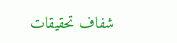شفاف تحقیقات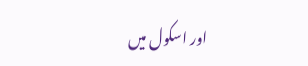اور اسکول میں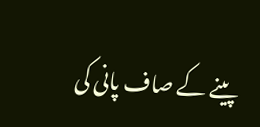پینے کے صاف پانی کی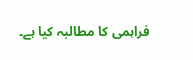فراہمی کا مطالبہ کیا ہے۔